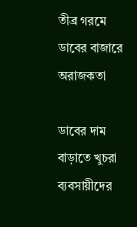তীব্র গরমে ডাবের বাজারে অরাজকতা

ডাবের দাম বাড়াতে খুচরা ব্যবসায়ীদের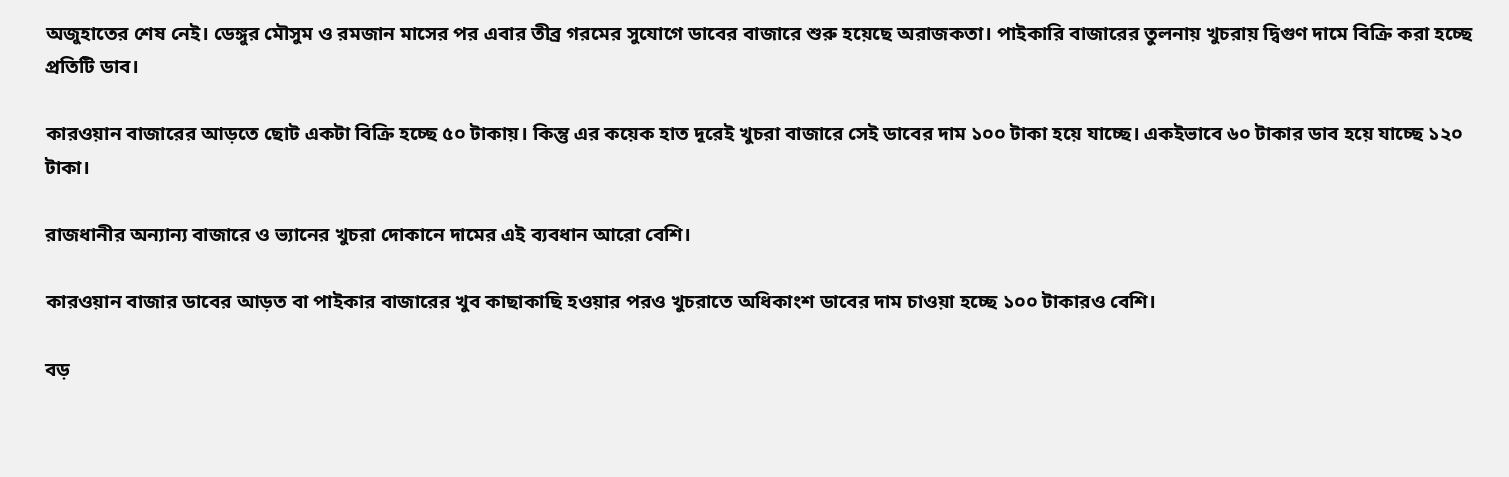অজুহাতের শেষ নেই। ডেঙ্গুর মৌসুম ও রমজান মাসের পর এবার তীব্র গরমের সুযোগে ডাবের বাজারে শুরু হয়েছে অরাজকতা। পাইকারি বাজারের তুলনায় খুচরায় দ্বিগুণ দামে বিক্রি করা হচ্ছে প্রতিটি ডাব।

কারওয়ান বাজারের আড়তে ছোট একটা বিক্রি হচ্ছে ৫০ টাকায়। কিন্তু এর কয়েক হাত দূরেই খুচরা বাজারে সেই ডাবের দাম ১০০ টাকা হয়ে যাচ্ছে। একইভাবে ৬০ টাকার ডাব হয়ে যাচ্ছে ১২০ টাকা।

রাজধানীর অন্যান্য বাজারে ও ভ্যানের খুচরা দোকানে দামের এই ব্যবধান আরো বেশি।

কারওয়ান বাজার ডাবের আড়ত বা পাইকার বাজারের খুব কাছাকাছি হওয়ার পরও খুচরাতে অধিকাংশ ডাবের দাম চাওয়া হচ্ছে ১০০ টাকারও বেশি।

বড়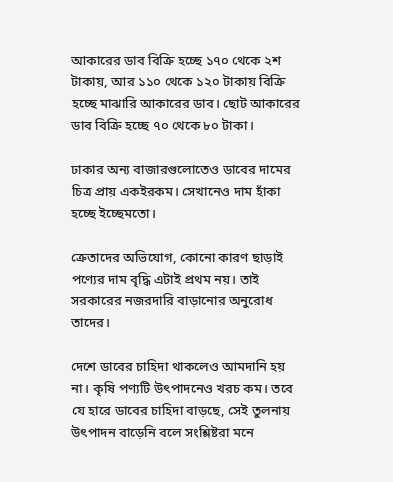আকারের ডাব বিক্রি হচ্ছে ১৭০ থেকে ২শ টাকায়, আর ১১০ থেকে ১২০ টাকায় বিক্রি হচ্ছে মাঝারি আকারের ডাব। ছোট আকারের ডাব বিক্রি হচ্ছে ৭০ থেকে ৮০ টাকা।

ঢাকার অন্য বাজারগুলোতেও ডাবের দামের চিত্র প্রায় একইরকম। সেখানেও দাম হাঁকা হচ্ছে ইচ্ছেমতো।

ক্রেতাদের অভিযোগ, কোনো কারণ ছাড়াই পণ্যের দাম বৃদ্ধি এটাই প্রথম নয়। তাই সরকারের নজরদারি বাড়ানোর অনুরোধ তাদের।

দেশে ডাবের চাহিদা থাকলেও আমদানি হয় না। কৃষি পণ্যটি উৎপাদনেও খরচ কম। তবে যে হারে ডাবের চাহিদা বাড়ছে, সেই তুলনায় উৎপাদন বাড়েনি বলে সংশ্লিষ্টরা মনে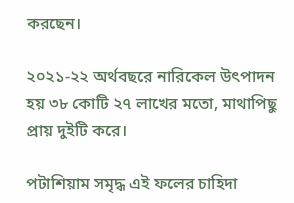করছেন।

২০২১-২২ অর্থবছরে নারিকেল উৎপাদন হয় ৩৮ কোটি ২৭ লাখের মতো, মাথাপিছু প্রায় দুইটি করে।

পটাশিয়াম সমৃদ্ধ এই ফলের চাহিদা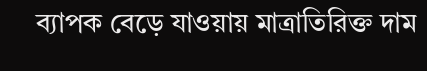ব্যাপক বেড়ে যাওয়ায় মাত্রাতিরিক্ত দাম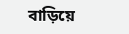বাড়িয়ে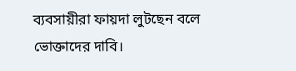ব্যবসায়ীরা ফায়দা লুটছেন বলে ভোক্তাদের দাবি।